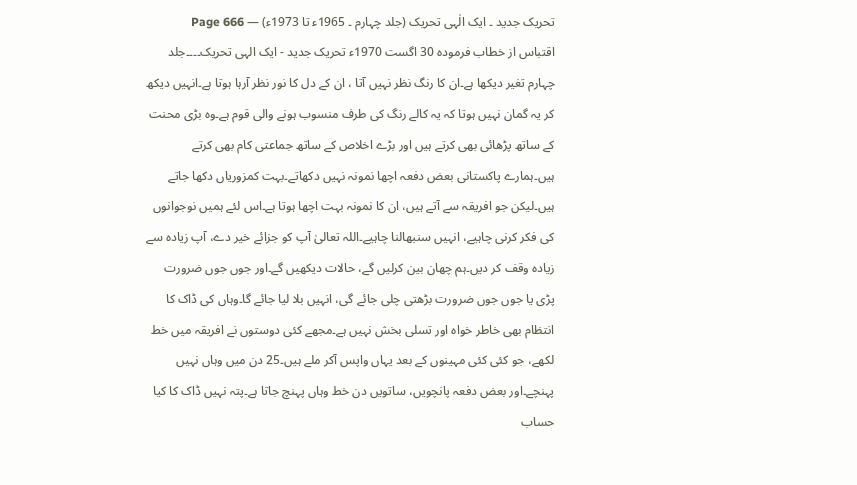تحریک جدید ۔ ایک الٰہی تحریک (جلد چہارم ۔ 1965ء تا 1973ء) — Page 666
اقتباس از خطاب فرموده 30 اگست 1970ء تحریک جدید - ایک الہی تحریک۔۔۔۔جلد چہارم تغیر دیکھا ہے۔ان کا رنگ نظر نہیں آتا ، ان کے دل کا نور نظر آرہا ہوتا ہے۔انہیں دیکھ کر یہ گمان نہیں ہوتا کہ یہ کالے رنگ کی طرف منسوب ہونے والی قوم ہے۔وہ بڑی محنت کے ساتھ پڑھائی بھی کرتے ہیں اور بڑے اخلاص کے ساتھ جماعتی کام بھی کرتے ہیں۔ہمارے پاکستانی بعض دفعہ اچھا نمونہ نہیں دکھاتے۔بہت کمزوریاں دکھا جاتے ہیں۔لیکن جو افریقہ سے آتے ہیں، ان کا نمونہ بہت اچھا ہوتا ہے۔اس لئے ہمیں نوجوانوں کی فکر کرنی چاہیے، انہیں سنبھالنا چاہیے۔اللہ تعالیٰ آپ کو جزائے خیر دے، آپ زیادہ سے زیادہ وقف کر دیں۔ہم چھان بین کرلیں گے، حالات دیکھیں گے۔اور جوں جوں ضرورت پڑی یا جوں جوں ضرورت بڑھتی چلی جائے گی، انہیں بلا لیا جائے گا۔وہاں کی ڈاک کا انتظام بھی خاطر خواہ اور تسلی بخش نہیں ہے۔مجھے کئی دوستوں نے افریقہ میں خط لکھے، جو کئی کئی مہینوں کے بعد یہاں واپس آکر ملے ہیں۔25 دن میں وہاں نہیں پہنچے۔اور بعض دفعہ پانچویں، ساتویں دن خط وہاں پہنچ جاتا ہے۔پتہ نہیں ڈاک کا کیا حساب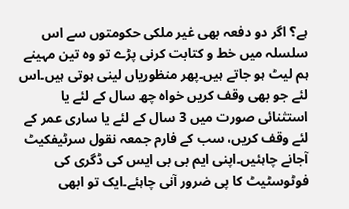ہے؟ اگر دو دفعہ بھی غیر ملکی حکومتوں سے اس سلسلہ میں خط و کتابت کرنی پڑے تو وہ تین مہینے ہم لیٹ ہو جاتے ہیں۔پھر منظوریاں لینی ہوتی ہیں۔اس لئے جو بھی وقف کریں خواہ چھ سال کے لئے یا استثنائی صورت میں 3 سال کے لئے یا ساری عمر کے لئے وقف کریں، سب کے فارم جمعہ نقول سرٹیفکیٹ آجانے چاہئیں۔اپنی ایم بی بی ایس کی ڈگری کی فوٹوسٹیٹ کا پی ضرور آنی چاہئے۔ایک تو ابھی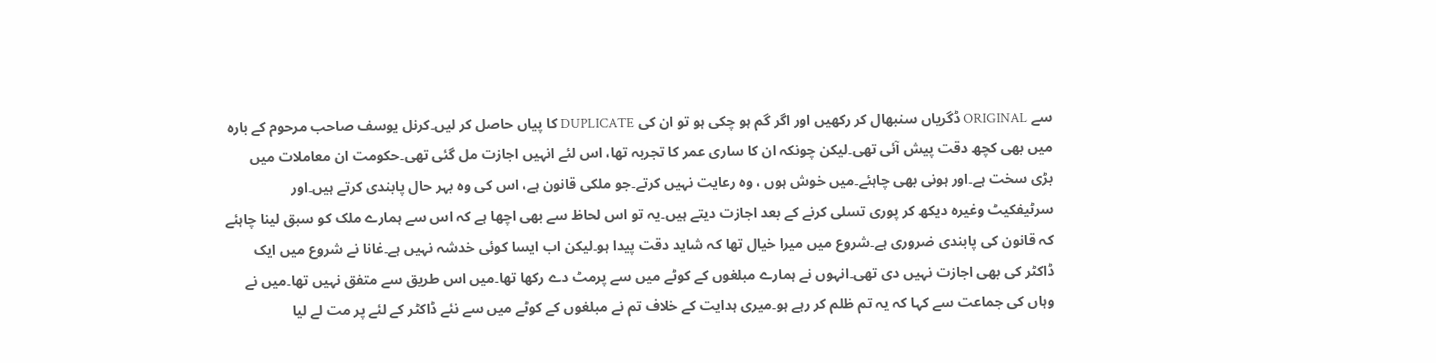سے ORIGINAL ڈگریاں سنبھال کر رکھیں اور اگر گم ہو چکی ہو تو ان کی DUPLICATE کا پیاں حاصل کر لیں۔کرنل یوسف صاحب مرحوم کے بارہ میں بھی کچھ دقت پیش آئی تھی۔لیکن چونکہ ان کا ساری عمر کا تجربہ تھا، اس لئے انہیں اجازت مل گئی تھی۔حکومت ان معاملات میں بڑی سخت ہے۔اور ہونی بھی چاہئے۔میں خوش ہوں ، وہ رعایت نہیں کرتے۔جو ملکی قانون ہے، اس کی وہ بہر حال پابندی کرتے ہیں۔اور سرٹیفکیٹ وغیرہ دیکھ کر پوری تسلی کرنے کے بعد اجازت دیتے ہیں۔یہ تو اس لحاظ سے بھی اچھا ہے کہ اس سے ہمارے ملک کو سبق لینا چاہئے کہ قانون کی پابندی ضروری ہے۔شروع میں میرا خیال تھا کہ شاید دقت پیدا ہو۔لیکن اب ایسا کوئی خدشہ نہیں ہے۔غانا نے شروع میں ایک ڈاکٹر کی بھی اجازت نہیں دی تھی۔انہوں نے ہمارے مبلغوں کے کوٹے میں سے پرمٹ دے رکھا تھا۔میں اس طریق سے متفق نہیں تھا۔میں نے وہاں کی جماعت سے کہا کہ یہ تم ظلم کر رہے ہو۔میری ہدایت کے خلاف تم نے مبلغوں کے کوٹے میں سے نئے ڈاکٹر کے لئے پر مت لے لیا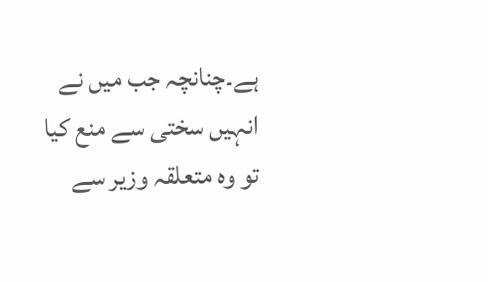ہے۔چنانچہ جب میں نے انہیں سختی سے منع کیا تو وہ متعلقہ وزیر سے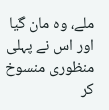ملے، وہ مان گیا اور اس نے پہلی منظوری منسوخ کر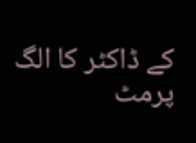کے ڈاکٹر کا الگ پرمٹ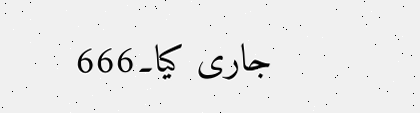جاری کیا۔666